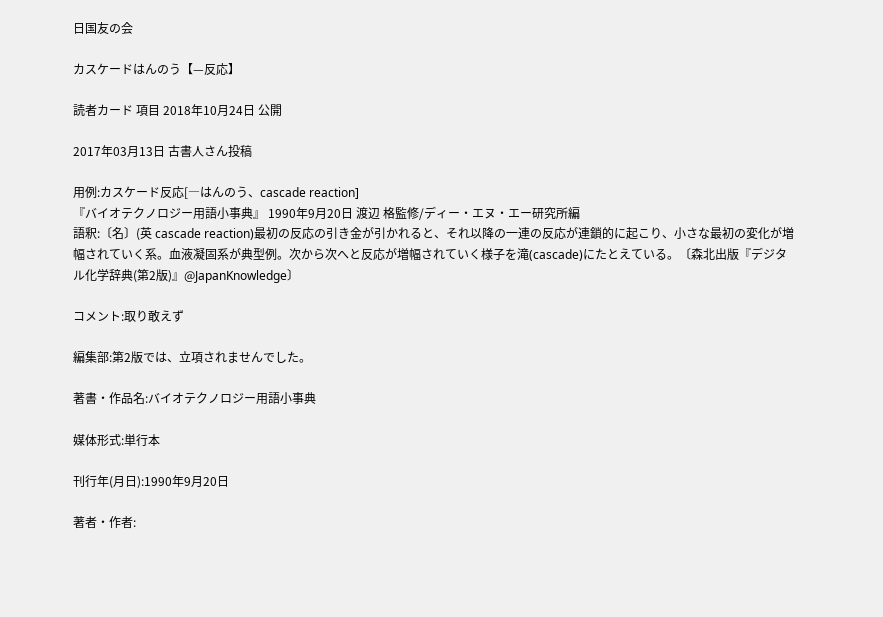日国友の会

カスケードはんのう【—反応】

読者カード 項目 2018年10月24日 公開

2017年03月13日 古書人さん投稿

用例:カスケード反応[―はんのう、cascade reaction]
『バイオテクノロジー用語小事典』 1990年9月20日 渡辺 格監修/ディー・エヌ・エー研究所編
語釈:〔名〕(英 cascade reaction)最初の反応の引き金が引かれると、それ以降の一連の反応が連鎖的に起こり、小さな最初の変化が増幅されていく系。血液凝固系が典型例。次から次へと反応が増幅されていく様子を滝(cascade)にたとえている。〔森北出版『デジタル化学辞典(第2版)』@JapanKnowledge〕

コメント:取り敢えず

編集部:第2版では、立項されませんでした。

著書・作品名:バイオテクノロジー用語小事典

媒体形式:単行本

刊行年(月日):1990年9月20日

著者・作者: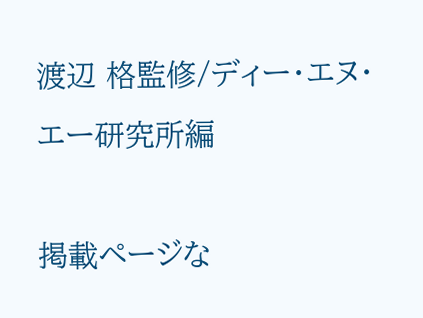渡辺 格監修/ディー・エヌ・エー研究所編

掲載ページな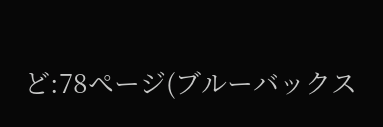ど:78ページ(ブルーバックス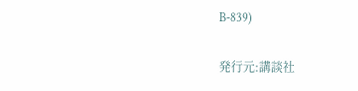B-839)

発行元:講談社